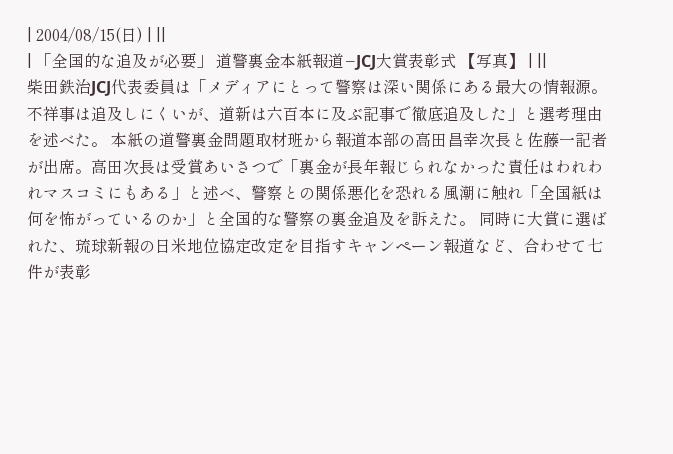| 2004/08/15(日) | ||
| 「全国的な追及が必要」 道警裏金本紙報道−JCJ大賞表彰式 【写真】 | ||
柴田鉄治JCJ代表委員は「メディアにとって警察は深い関係にある最大の情報源。不祥事は追及しにくいが、道新は六百本に及ぶ記事で徹底追及した」と選考理由を述べた。 本紙の道警裏金問題取材班から報道本部の高田昌幸次長と佐藤一記者が出席。高田次長は受賞あいさつで「裏金が長年報じられなかった責任はわれわれマスコミにもある」と述べ、警察との関係悪化を恐れる風潮に触れ「全国紙は何を怖がっているのか」と全国的な警察の裏金追及を訴えた。 同時に大賞に選ばれた、琉球新報の日米地位協定改定を目指すキャンペーン報道など、合わせて七件が表彰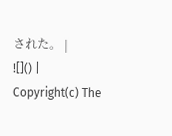された。 |
![]() |
Copyright(c) The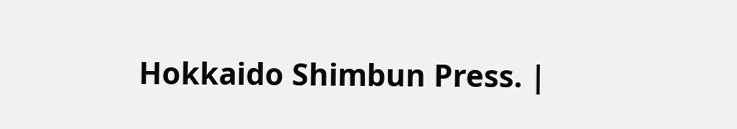Hokkaido Shimbun Press. |